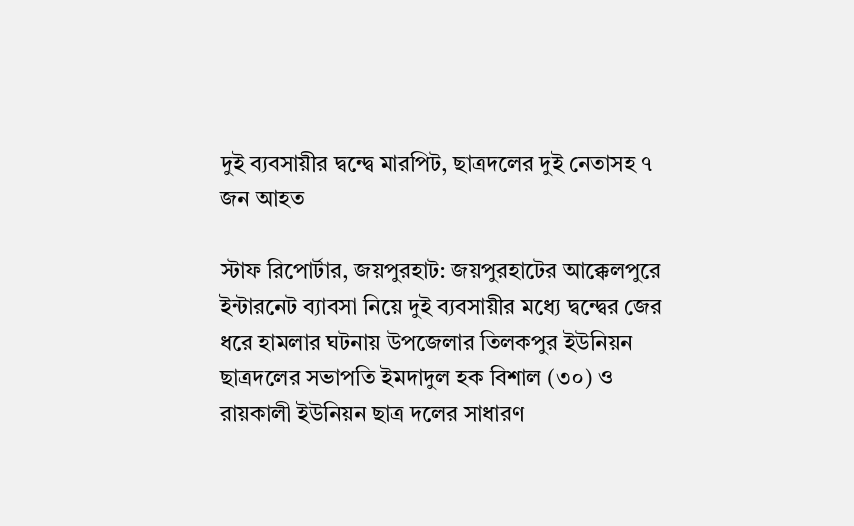দুই ব্যবসায়ীর দ্বন্দ্বে মারপিট, ছাত্রদলের দুই নেতাসহ ৭ জন আহত

স্টাফ রিপোর্টার, জয়পুরহাট: জয়পুরহাটের আক্কেলপুরে ইন্টারনেট ব্যাবসা নিয়ে দুই ব্যবসায়ীর মধ্যে দ্বন্দ্বের জের ধরে হামলার ঘটনায় উপজেলার তিলকপুর ইউনিয়ন ছাত্রদলের সভাপতি ইমদাদুল হক বিশাল (৩০) ও রায়কালী ইউনিয়ন ছাত্র দলের সাধারণ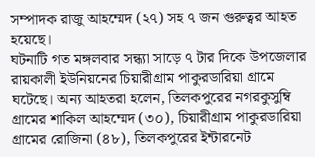সম্পাদক রাজু আহম্মেদ (২৭) সহ ৭ জন গুরুত্বর আহত হয়েছে।
ঘটনাটি গত মঙ্গলবার সন্ধ্যা সাড়ে ৭ টার দিকে উপজেলার রায়কালী ইউনিয়নের চিয়ারীগ্রাম পাকুরডারিয়া গ্রামে ঘটেছে। অন্য আহতরা হলেন, তিলকপুরের নগরকুসুম্বি গ্রামের শাকিল আহম্মেদ (৩০), চিয়ারীগ্রাম পাকুরডারিয়া গ্রামের রোজিনা (৪৮), তিলকপুরের ইন্টারনেট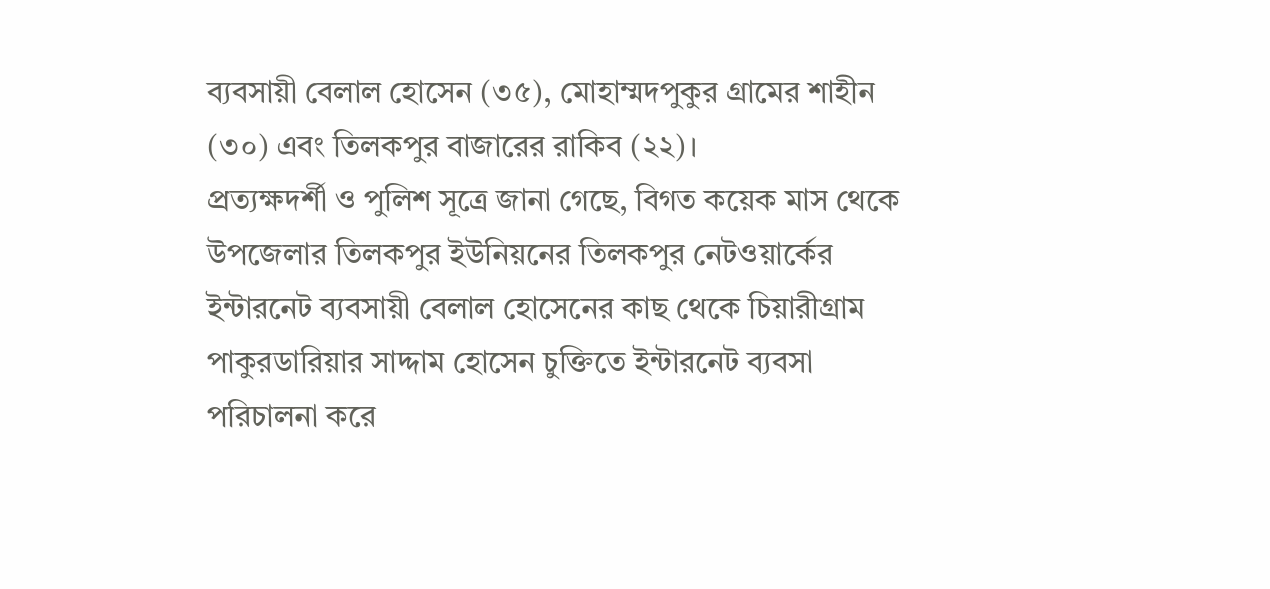ব্যবসায়ী বেলাল হোসেন (৩৫), মোহাম্মদপুকুর গ্রামের শাহীন (৩০) এবং তিলকপুর বাজারের রাকিব (২২)।
প্রত্যক্ষদর্শী ও পুলিশ সূত্রে জানা গেছে, বিগত কয়েক মাস থেকে উপজেলার তিলকপুর ইউনিয়নের তিলকপুর নেটওয়ার্কের ইন্টারনেট ব্যবসায়ী বেলাল হোসেনের কাছ থেকে চিয়ারীগ্রাম পাকুরডারিয়ার সাদ্দাম হোসেন চুক্তিতে ইন্টারনেট ব্যবসা পরিচালনা করে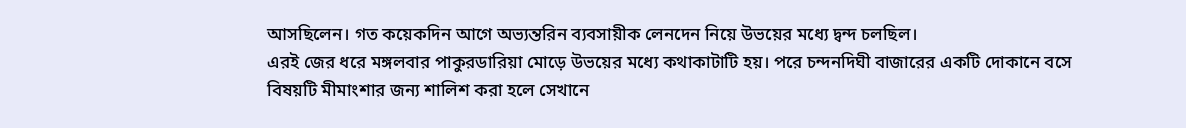আসছিলেন। গত কয়েকদিন আগে অভ্যন্তরিন ব্যবসায়ীক লেনদেন নিয়ে উভয়ের মধ্যে দ্বন্দ চলছিল।
এরই জের ধরে মঙ্গলবার পাকুরডারিয়া মোড়ে উভয়ের মধ্যে কথাকাটাটি হয়। পরে চন্দনদিঘী বাজারের একটি দোকানে বসে বিষয়টি মীমাংশার জন্য শালিশ করা হলে সেখানে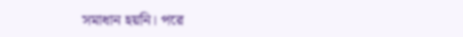সমাধান হয়নি। পরে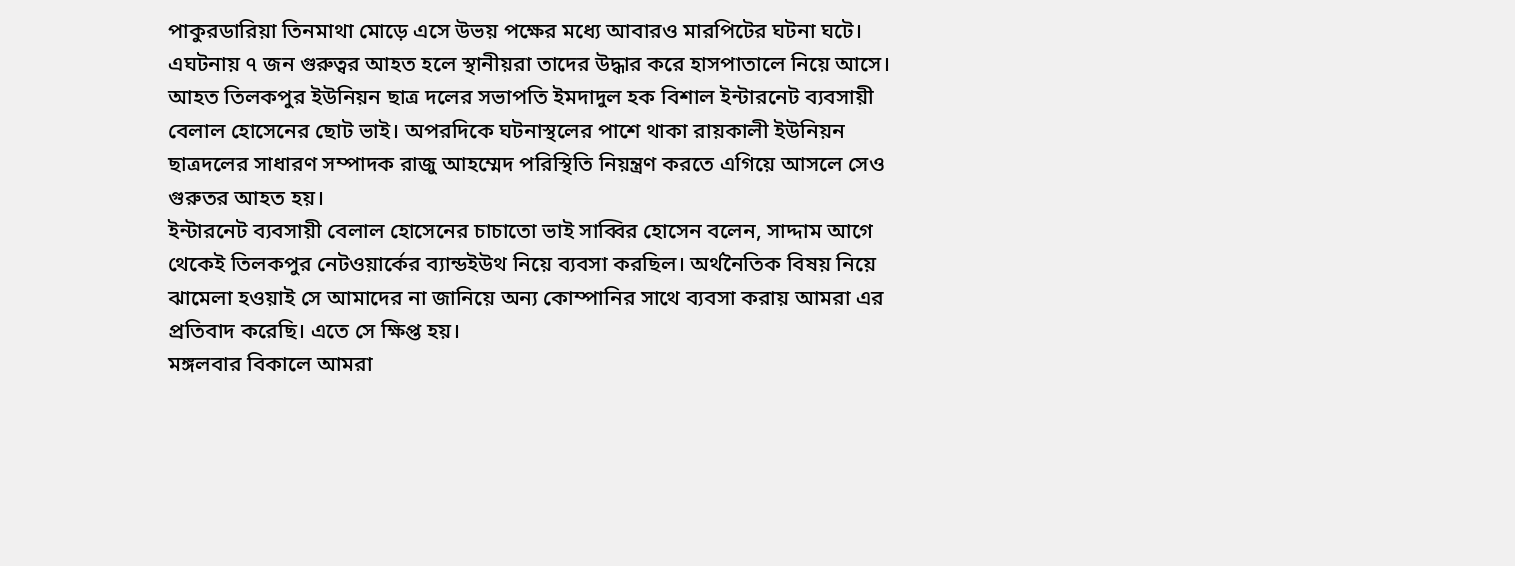পাকুরডারিয়া তিনমাথা মোড়ে এসে উভয় পক্ষের মধ্যে আবারও মারপিটের ঘটনা ঘটে। এঘটনায় ৭ জন গুরুত্বর আহত হলে স্থানীয়রা তাদের উদ্ধার করে হাসপাতালে নিয়ে আসে।
আহত তিলকপুর ইউনিয়ন ছাত্র দলের সভাপতি ইমদাদুল হক বিশাল ইন্টারনেট ব্যবসায়ী বেলাল হোসেনের ছোট ভাই। অপরদিকে ঘটনাস্থলের পাশে থাকা রায়কালী ইউনিয়ন ছাত্রদলের সাধারণ সম্পাদক রাজু আহম্মেদ পরিস্থিতি নিয়ন্ত্রণ করতে এগিয়ে আসলে সেও গুরুতর আহত হয়।
ইন্টারনেট ব্যবসায়ী বেলাল হোসেনের চাচাতো ভাই সাব্বির হোসেন বলেন, সাদ্দাম আগে থেকেই তিলকপুর নেটওয়ার্কের ব্যান্ডইউথ নিয়ে ব্যবসা করছিল। অর্থনৈতিক বিষয় নিয়ে ঝামেলা হওয়াই সে আমাদের না জানিয়ে অন্য কোম্পানির সাথে ব্যবসা করায় আমরা এর প্রতিবাদ করেছি। এতে সে ক্ষিপ্ত হয়।
মঙ্গলবার বিকালে আমরা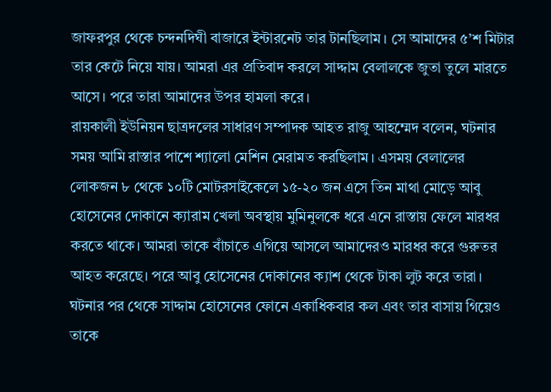জাফরপুর থেকে চন্দনদিঘী বাজারে ইন্টারনেট তার টানছিলাম। সে আমাদের ৫’শ মিটার তার কেটে নিয়ে যায়। আমরা এর প্রতিবাদ করলে সাদ্দাম বেলালকে জুতা তুলে মারতে আসে। পরে তারা আমাদের উপর হামলা করে।
রায়কালী ইউনিয়ন ছাত্রদলের সাধারণ সম্পাদক আহত রাজু আহম্মেদ বলেন, ঘটনার সময় আমি রাস্তার পাশে শ্যালো মেশিন মেরামত করছিলাম। এসময় বেলালের লোকজন ৮ থেকে ১০টি মোটরসাইকেলে ১৫-২০ জন এসে তিন মাথা মোড়ে আবু হোসেনের দোকানে ক্যারাম খেলা অবস্থায় মুমিনুলকে ধরে এনে রাস্তায় ফেলে মারধর করতে থাকে। আমরা তাকে বাঁচাতে এগিয়ে আসলে আমাদেরও মারধর করে গুরুতর আহত করেছে। পরে আবু হোসেনের দোকানের ক্যাশ থেকে টাকা লুট করে তারা।
ঘটনার পর থেকে সাদ্দাম হোসেনের ফোনে একাধিকবার কল এবং তার বাসায় গিয়েও তাকে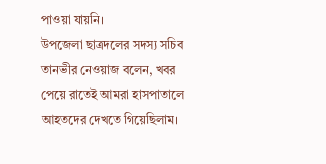পাওয়া যায়নি।
উপজেলা ছাত্রদলের সদস্য সচিব তানভীর নেওয়াজ বলেন, খবর পেয়ে রাতেই আমরা হাসপাতালে আহতদের দেখতে গিয়েছিলাম।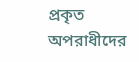প্রকৃত অপরাধীদের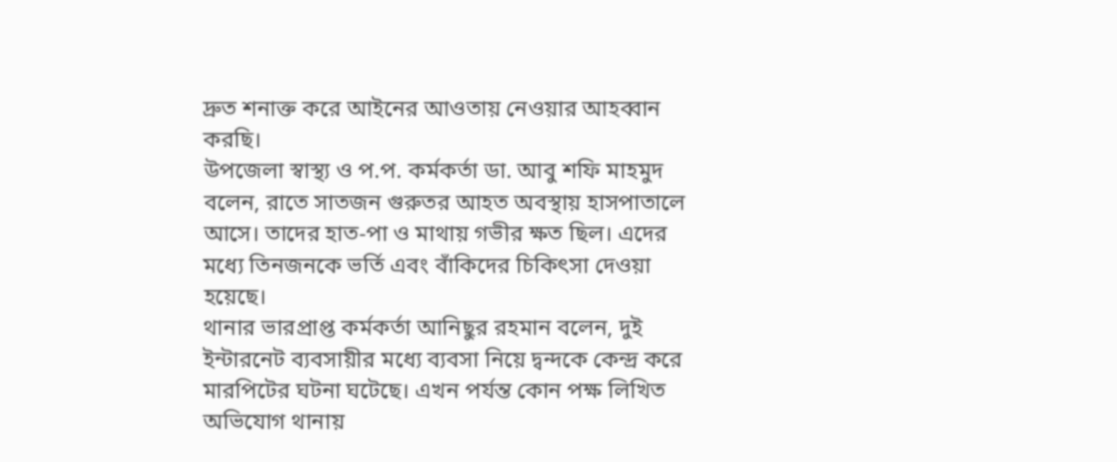দ্রুত শনাক্ত করে আইনের আওতায় নেওয়ার আহব্বান করছি।
উপজেলা স্বাস্থ্য ও প.প. কর্মকর্তা ডা. আবু শফি মাহমুদ বলেন, রাতে সাতজন গুরুতর আহত অবস্থায় হাসপাতালে আসে। তাদের হাত-পা ও মাথায় গভীর ক্ষত ছিল। এদের মধ্যে তিনজনকে ভর্তি এবং বাঁকিদের চিকিৎসা দেওয়া হয়েছে।
থানার ভারপ্রাপ্ত কর্মকর্তা আনিছুর রহমান বলেন, দুই ইন্টারনেট ব্যবসায়ীর মধ্যে ব্যবসা নিয়ে দ্বন্দকে কেন্দ্র করে মারপিটের ঘটনা ঘটেছে। এখন পর্যন্ত কোন পক্ষ লিখিত অভিযোগ থানায়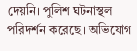দেয়নি। পুলিশ ঘটনাস্থল পরিদর্শন করেছে। অভিযোগ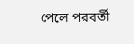পেলে পরবর্তী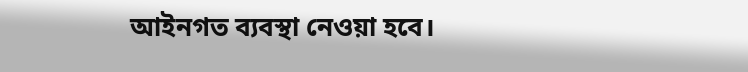আইনগত ব্যবস্থা নেওয়া হবে।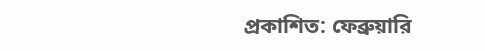প্রকাশিত: ফেব্রুয়ারি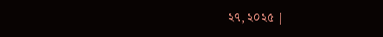২৭, ২০২৫ |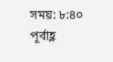সময়: ৮:৪০ পূর্বাহ্ণ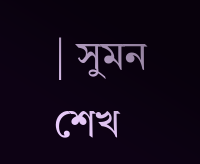| সুমন শেখ